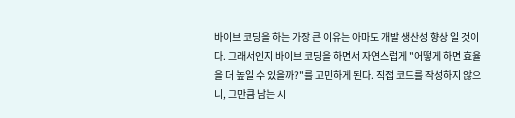바이브 코딩을 하는 가장 큰 이유는 아마도 개발 생산성 향상 일 것이다. 그래서인지 바이브 코딩을 하면서 자연스럽게 "어떻게 하면 효율을 더 높일 수 있을까?"를 고민하게 된다. 직접 코드를 작성하지 않으니, 그만큼 남는 시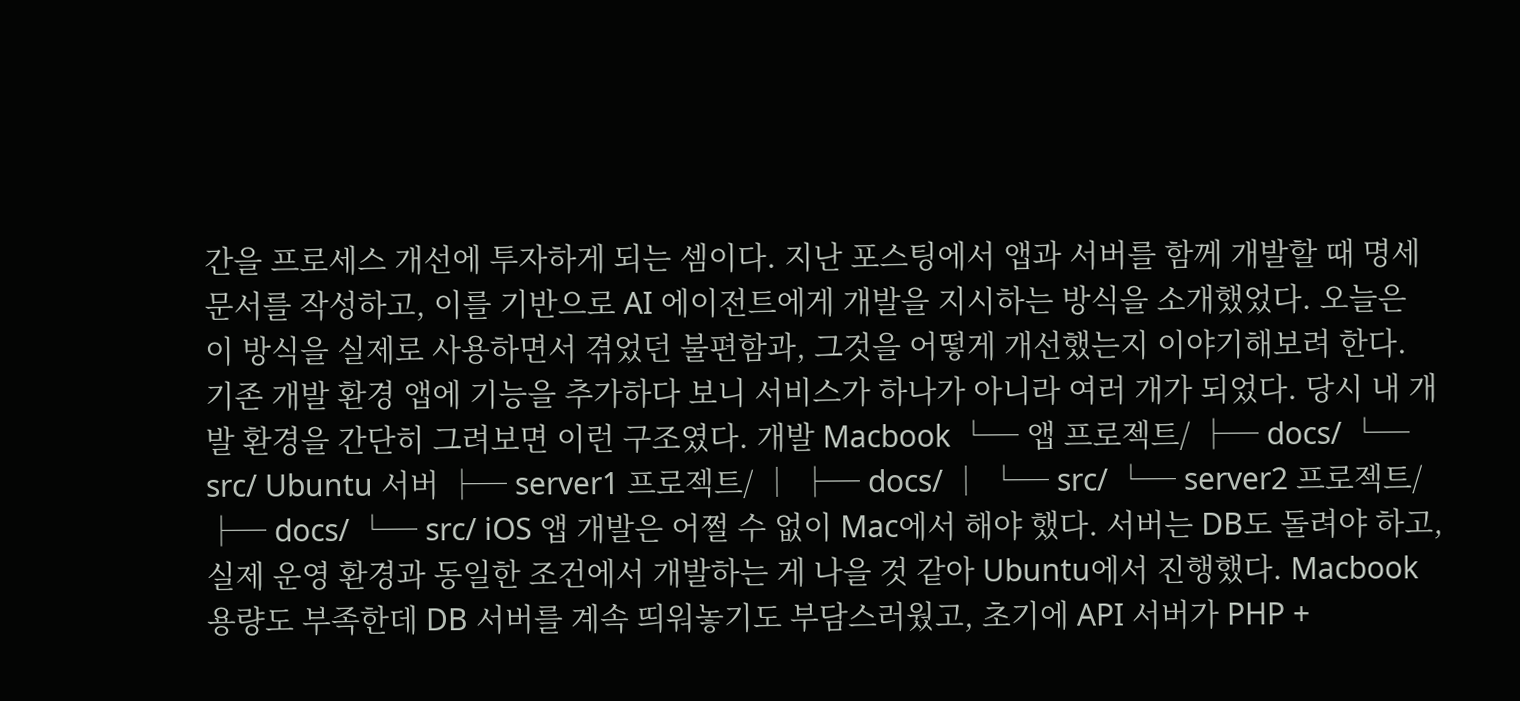간을 프로세스 개선에 투자하게 되는 셈이다. 지난 포스팅에서 앱과 서버를 함께 개발할 때 명세 문서를 작성하고, 이를 기반으로 AI 에이전트에게 개발을 지시하는 방식을 소개했었다. 오늘은 이 방식을 실제로 사용하면서 겪었던 불편함과, 그것을 어떻게 개선했는지 이야기해보려 한다. 기존 개발 환경 앱에 기능을 추가하다 보니 서비스가 하나가 아니라 여러 개가 되었다. 당시 내 개발 환경을 간단히 그려보면 이런 구조였다. 개발 Macbook └─ 앱 프로젝트/ ├─ docs/ └─ src/ Ubuntu 서버 ├─ server1 프로젝트/ │ ├─ docs/ │ └─ src/ └─ server2 프로젝트/ ├─ docs/ └─ src/ iOS 앱 개발은 어쩔 수 없이 Mac에서 해야 했다. 서버는 DB도 돌려야 하고, 실제 운영 환경과 동일한 조건에서 개발하는 게 나을 것 같아 Ubuntu에서 진행했다. Macbook 용량도 부족한데 DB 서버를 계속 띄워놓기도 부담스러웠고, 초기에 API 서버가 PHP +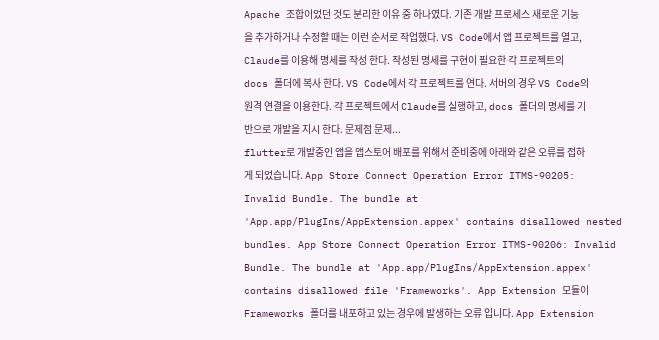Apache 조합이었던 것도 분리한 이유 중 하나였다. 기존 개발 프로세스 새로운 기능을 추가하거나 수정할 때는 이런 순서로 작업했다. VS Code에서 앱 프로젝트를 열고, Claude를 이용해 명세를 작성 한다. 작성된 명세를 구현이 필요한 각 프로젝트의 docs 폴더에 복사 한다. VS Code에서 각 프로젝트를 연다. 서버의 경우 VS Code의 원격 연결을 이용한다. 각 프로젝트에서 Claude를 실행하고, docs 폴더의 명세를 기반으로 개발을 지시 한다. 문제점 문제...
flutter로 개발중인 앱을 앱스토어 배포를 위해서 준비중에 아래와 같은 오류를 접하게 되었습니다. App Store Connect Operation Error ITMS-90205: Invalid Bundle. The bundle at 'App.app/PlugIns/AppExtension.appex' contains disallowed nested bundles. App Store Connect Operation Error ITMS-90206: Invalid Bundle. The bundle at 'App.app/PlugIns/AppExtension.appex' contains disallowed file 'Frameworks'. App Extension 모듈이 Frameworks 폴더를 내포하고 있는 경우에 발생하는 오류 입니다. App Extension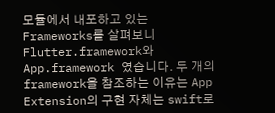모듈에서 내포하고 있는 Frameworks를 살펴보니 Flutter.framework와 App.framework 였습니다. 두 개의 framework을 참조하는 이유는 App Extension의 구현 자체는 swift로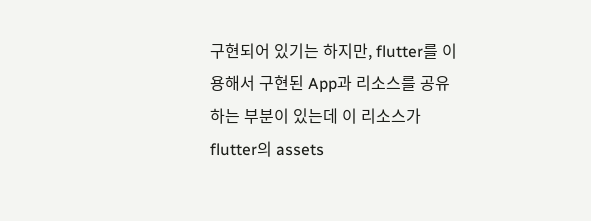구현되어 있기는 하지만, flutter를 이용해서 구현된 App과 리소스를 공유하는 부분이 있는데 이 리소스가 flutter의 assets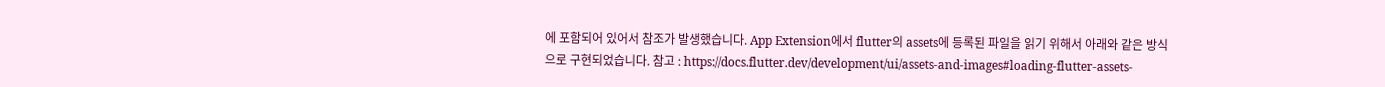에 포함되어 있어서 참조가 발생했습니다. App Extension에서 flutter의 assets에 등록된 파일을 읽기 위해서 아래와 같은 방식으로 구현되었습니다. 참고 : https://docs.flutter.dev/development/ui/assets-and-images#loading-flutter-assets-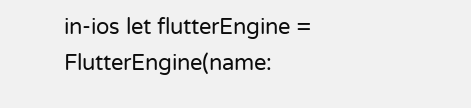in-ios let flutterEngine = FlutterEngine(name: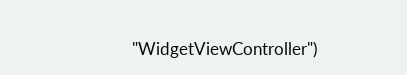"WidgetViewController")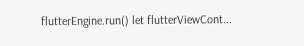flutterEngine.run() let flutterViewCont...